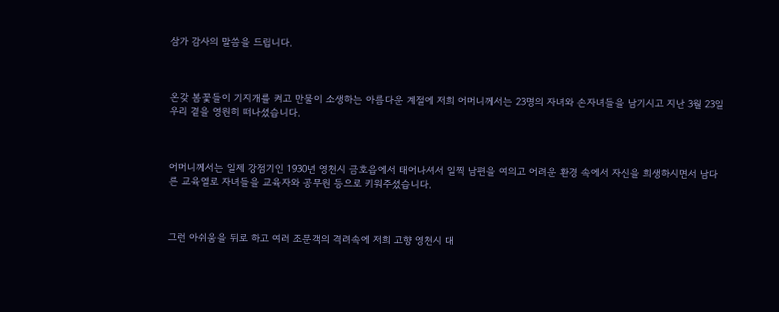삼가 감사의 말씀을 드립니다.



온갖 봄꽃들이 기지개를 켜고 만물이 소생하는 아름다운 계절에 저희 어머니께서는 23명의 자녀와 손자녀들을 남기시고 지난 3월 23일 우리 곁을 영원히 떠나셨습니다.



어머니께서는 일제 강점기인 1930년 영천시 금호읍에서 태어나셔서 일찍 남편을 여의고 어려운 환경 속에서 자신을 희생하시면서 남다른 교육열로 자녀들을 교육자와 공무원 등으로 키워주셨습니다.



그런 아쉬움을 뒤로 하고 여러 조문객의 격려속에 저희 고향 영천시 대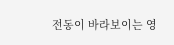전동이 바라보이는 영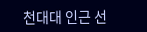천대대 인근 선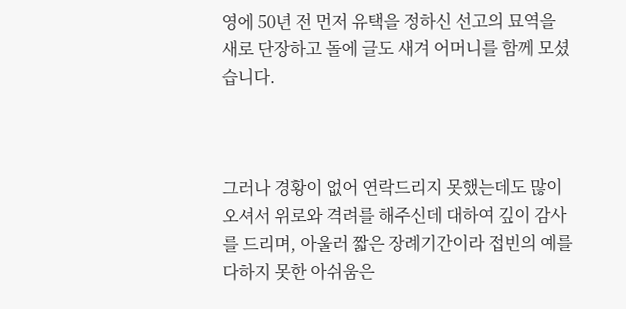영에 50년 전 먼저 유택을 정하신 선고의 묘역을 새로 단장하고 돌에 글도 새겨 어머니를 함께 모셨습니다.



그러나 경황이 없어 연락드리지 못했는데도 많이 오셔서 위로와 격려를 해주신데 대하여 깊이 감사를 드리며, 아울러 짧은 장례기간이라 접빈의 예를 다하지 못한 아쉬움은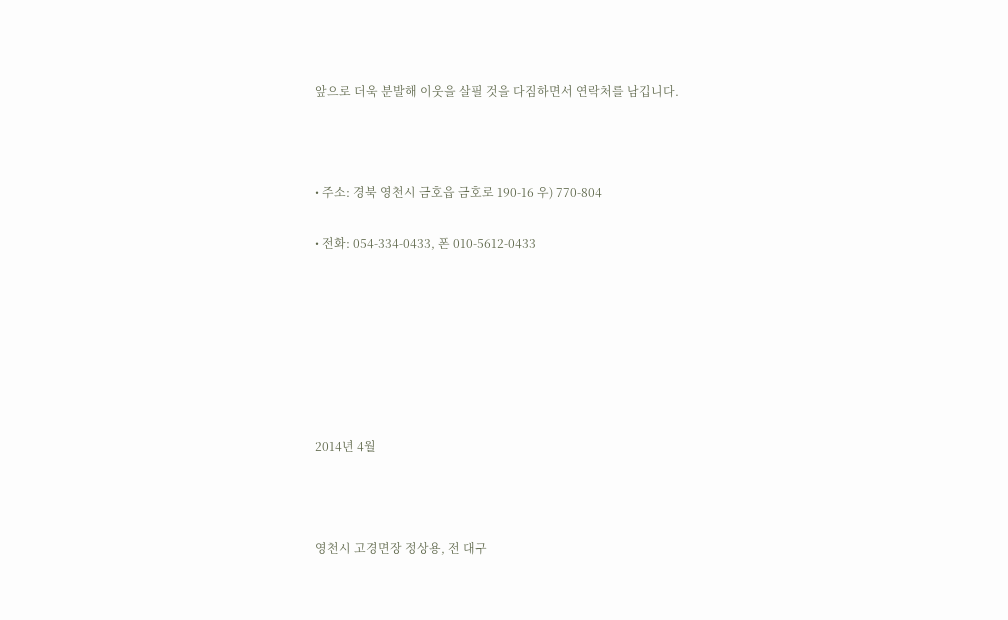앞으로 더욱 분발해 이웃을 살필 것을 다짐하면서 연락처를 남깁니다.



• 주소: 경북 영천시 금호읍 금호로 190-16 우) 770-804

• 전화: 054-334-0433, 폰 010-5612-0433







2014년 4월



영천시 고경면장 정상용, 전 대구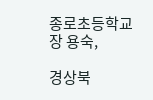종로초등학교장 용숙,

경상북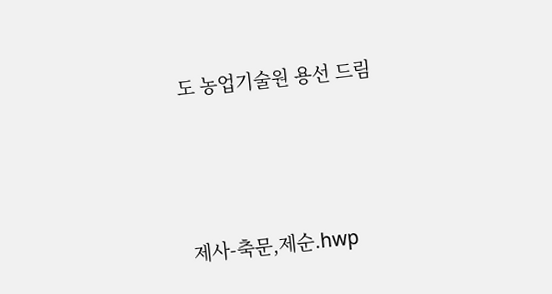도 농업기술원 용선 드림





제사-축문,제순.hwp